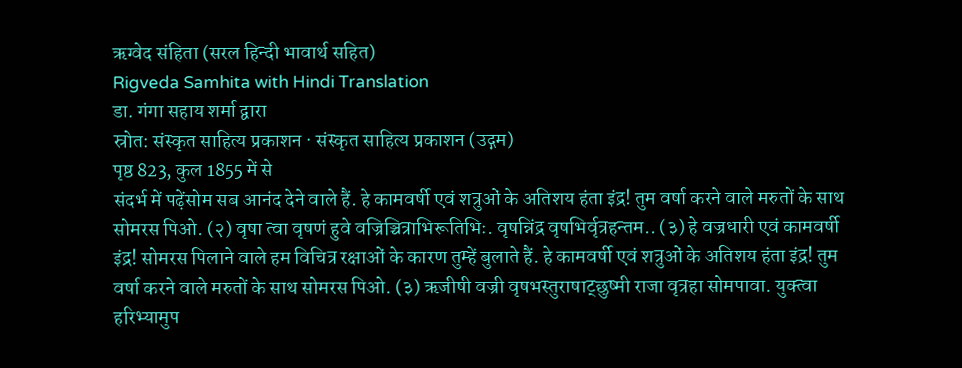ऋग्वेद संहिता (सरल हिन्दी भावार्थ सहित)
Rigveda Samhita with Hindi Translation
डा. गंगा सहाय शर्मा द्वारा
स्रोत: संस्कृत साहित्य प्रकाशन · संस्कृत साहित्य प्रकाशन (उद्गम)
पृष्ठ 823, कुल 1855 में से
संदर्भ में पढ़ेंसोम सब आनंद देने वाले हैं. हे कामवर्षी एवं शत्रुओं के अतिशय हंता इंद्र! तुम वर्षा करने वाले मरुतों के साथ सोमरस पिओ. (२) वृषा त्वा वृषणं हुवे वज्रिञ्चित्राभिरूतिभिः. वृषन्निंद्र वृषभिर्वृत्रहन्तम.. (३) हे वज्रधारी एवं कामवर्षी इंद्र! सोमरस पिलाने वाले हम विचित्र रक्षाओं के कारण तुम्हें बुलाते हैं. हे कामवर्षी एवं शत्रुओं के अतिशय हंता इंद्र! तुम वर्षा करने वाले मरुतों के साथ सोमरस पिओ. (३) ऋजीषी वज्री वृषभस्तुराषाट्छुष्मी राजा वृत्रहा सोमपावा. युक्त्वा हरिभ्यामुप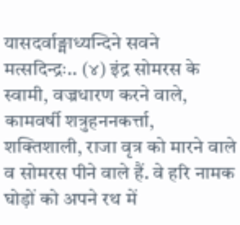यासदर्वाङ्माध्यन्दिने सवने मत्सदिन्द्रः.. (४) इंद्र सोमरस के स्वामी, वज्रधारण करने वाले, कामवर्षी शत्रुहननकर्त्ता, शक्तिशाली, राजा वृत्र को मारने वाले व सोमरस पीने वाले हैं. वे हरि नामक घोड़ों को अपने रथ में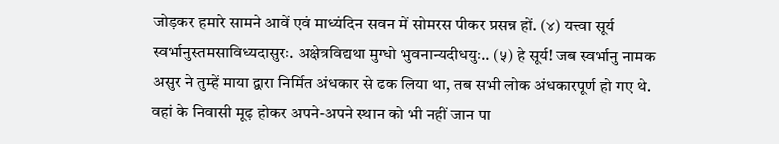जोड़कर हमारे सामने आवें एवं माध्यंदिन सवन में सोमरस पीकर प्रसन्न हों. (४) यत्त्वा सूर्य स्वर्भानुस्तमसाविध्यदासुरः. अक्षेत्रविद्यथा मुग्धो भुवनान्यदीधयुः.. (५) हे सूर्य! जब स्वर्भानु नामक असुर ने तुम्हें माया द्वारा निर्मित अंधकार से ढक लिया था, तब सभी लोक अंधकारपूर्ण हो गए थे. वहां के निवासी मूढ़ होकर अपने-अपने स्थान को भी नहीं जान पा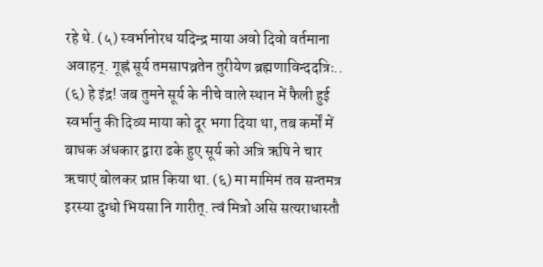रहे थे. (५) स्वर्भानोरध यदिन्द्र माया अवो दिवो वर्तमाना अवाहन्. गूह्लं सूर्य तमसापव्रतेन तुरीयेण ब्रह्मणाविन्ददत्रिः.. (६) हे इंद्र! जब तुमने सूर्य के नीचे वाले स्थान में फैली हुई स्वर्भानु की दिव्य माया को दूर भगा दिया था, तब कर्मों में बाधक अंधकार द्वारा ढके हुए सूर्य को अत्रि ऋषि ने चार ऋचाएं बोलकर प्राप्त किया था. (६) मा मामिमं तव सन्तमत्र इरस्या दुग्धो भियसा नि गारीत्. त्वं मित्रो असि सत्यराधास्तौ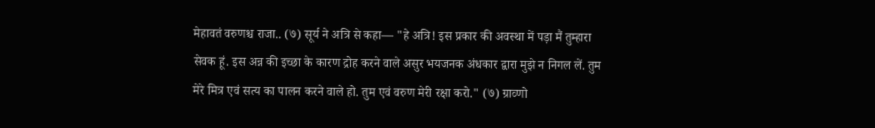मेहावतं वरुणश्च राजा.. (७) सूर्य ने अत्रि से कहा— "हे अत्रि! इस प्रकार की अवस्था में पड़ा मैं तुम्हारा सेवक हूं. इस अन्न की इच्छा के कारण द्रोह करने वाले असुर भयजनक अंधकार द्वारा मुझे न निगल लें. तुम मेरे मित्र एवं सत्य का पालन करने वाले हो. तुम एवं वरुण मेरी रक्षा करो." (७) ग्राव्णो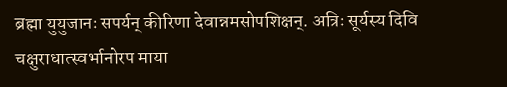ब्रह्मा युयुजानः सपर्यन् कीरिणा देवान्नमसोपशिक्षन्. अत्रिः सूर्यस्य दिवि चक्षुराधात्स्वर्भानोरप माया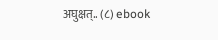अघुक्षत्.. (८) ebook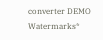converter DEMO Watermarks*